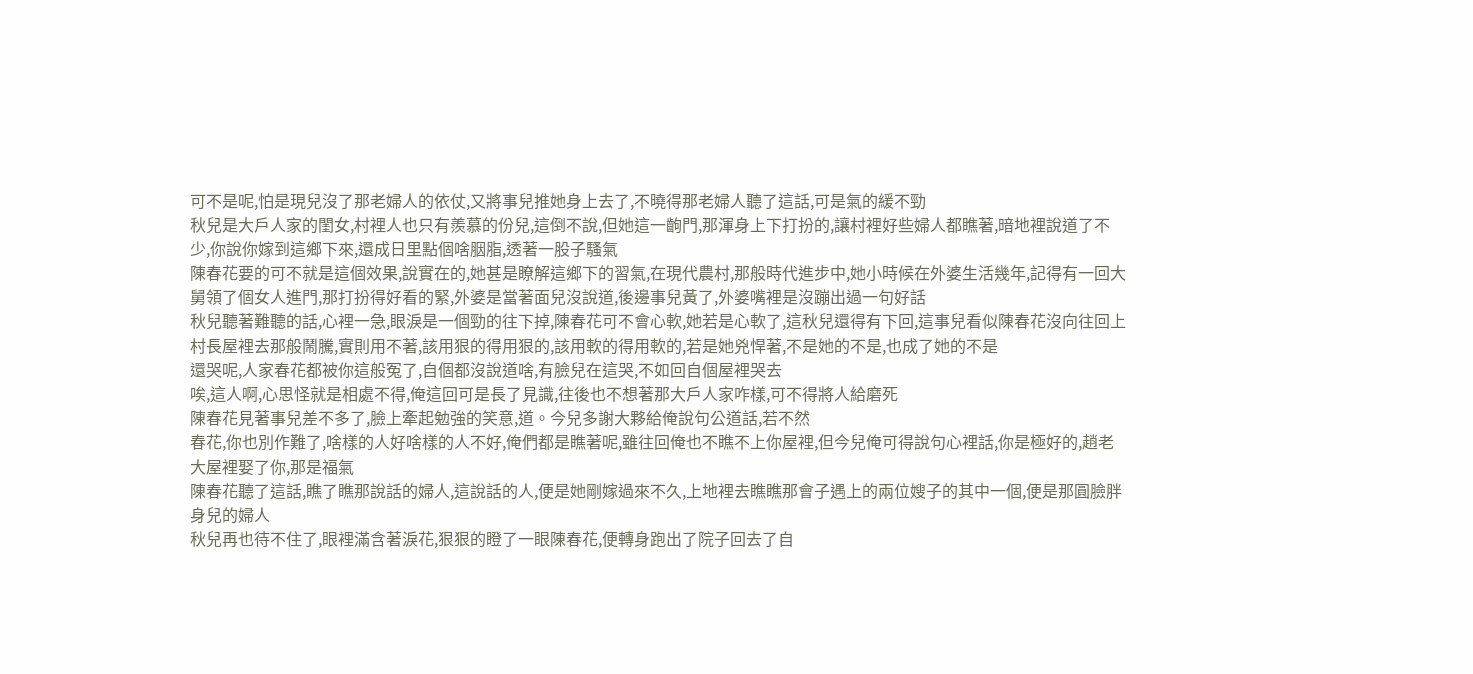可不是呢,怕是現兒沒了那老婦人的依仗,又將事兒推她身上去了,不曉得那老婦人聽了這話,可是氣的緩不勁
秋兒是大戶人家的閨女,村裡人也只有羨慕的份兒,這倒不說,但她這一齣門,那渾身上下打扮的,讓村裡好些婦人都瞧著,暗地裡說道了不少,你說你嫁到這鄉下來,還成日里點個啥胭脂,透著一股子騷氣
陳春花要的可不就是這個效果,說實在的,她甚是瞭解這鄉下的習氣,在現代農村,那般時代進步中,她小時候在外婆生活幾年,記得有一回大舅領了個女人進門,那打扮得好看的緊,外婆是當著面兒沒說道,後邊事兒黃了,外婆嘴裡是沒蹦出過一句好話
秋兒聽著難聽的話,心裡一急,眼淚是一個勁的往下掉,陳春花可不會心軟,她若是心軟了,這秋兒還得有下回,這事兒看似陳春花沒向往回上村長屋裡去那般鬧騰,實則用不著,該用狠的得用狠的,該用軟的得用軟的,若是她兇悍著,不是她的不是,也成了她的不是
還哭呢,人家春花都被你這般冤了,自個都沒說道啥,有臉兒在這哭,不如回自個屋裡哭去
唉,這人啊,心思怪就是相處不得,俺這回可是長了見識,往後也不想著那大戶人家咋樣,可不得將人給磨死
陳春花見著事兒差不多了,臉上牽起勉強的笑意,道。今兒多謝大夥給俺說句公道話,若不然
春花,你也別作難了,啥樣的人好啥樣的人不好,俺們都是瞧著呢,雖往回俺也不瞧不上你屋裡,但今兒俺可得說句心裡話,你是極好的,趙老大屋裡娶了你,那是福氣
陳春花聽了這話,瞧了瞧那說話的婦人,這說話的人,便是她剛嫁過來不久,上地裡去瞧瞧那會子遇上的兩位嫂子的其中一個,便是那圓臉胖身兒的婦人
秋兒再也待不住了,眼裡滿含著淚花,狠狠的瞪了一眼陳春花,便轉身跑出了院子回去了自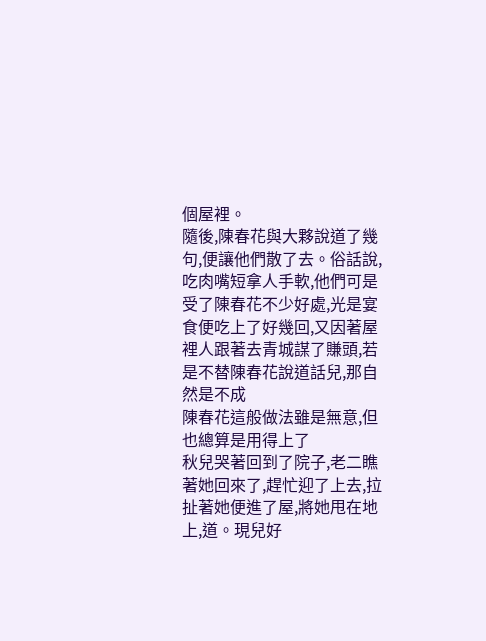個屋裡。
隨後,陳春花與大夥說道了幾句,便讓他們散了去。俗話說,吃肉嘴短拿人手軟,他們可是受了陳春花不少好處,光是宴食便吃上了好幾回,又因著屋裡人跟著去青城謀了賺頭,若是不替陳春花說道話兒,那自然是不成
陳春花這般做法雖是無意,但也總算是用得上了
秋兒哭著回到了院子,老二瞧著她回來了,趕忙迎了上去,拉扯著她便進了屋,將她甩在地上,道。現兒好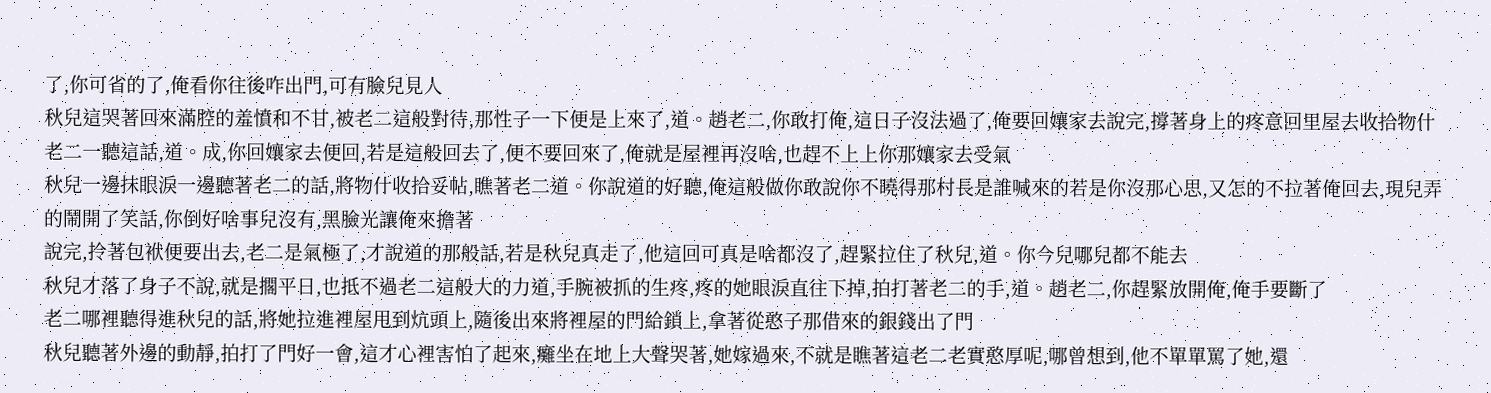了,你可省的了,俺看你往後咋出門,可有臉兒見人
秋兒這哭著回來滿腔的羞憤和不甘,被老二這般對待,那性子一下便是上來了,道。趙老二,你敢打俺,這日子沒法過了,俺要回孃家去說完,撐著身上的疼意回里屋去收拾物什
老二一聽這話,道。成,你回孃家去便回,若是這般回去了,便不要回來了,俺就是屋裡再沒啥,也趕不上上你那孃家去受氣
秋兒一邊抹眼淚一邊聽著老二的話,將物什收拾妥帖,瞧著老二道。你說道的好聽,俺這般做你敢說你不曉得那村長是誰喊來的若是你沒那心思,又怎的不拉著俺回去,現兒弄的鬧開了笑話,你倒好啥事兒沒有,黑臉光讓俺來擔著
說完,拎著包袱便要出去,老二是氣極了,才說道的那般話,若是秋兒真走了,他這回可真是啥都沒了,趕緊拉住了秋兒,道。你今兒哪兒都不能去
秋兒才落了身子不說,就是擱平日,也抵不過老二這般大的力道,手腕被抓的生疼,疼的她眼淚直往下掉,拍打著老二的手,道。趙老二,你趕緊放開俺,俺手要斷了
老二哪裡聽得進秋兒的話,將她拉進裡屋甩到炕頭上,隨後出來將裡屋的門給鎖上,拿著從憨子那借來的銀錢出了門
秋兒聽著外邊的動靜,拍打了門好一會,這才心裡害怕了起來,癱坐在地上大聲哭著,她嫁過來,不就是瞧著這老二老實憨厚呢,哪曾想到,他不單單罵了她,還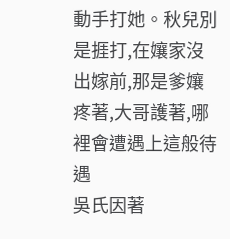動手打她。秋兒別是捱打,在孃家沒出嫁前,那是爹孃疼著,大哥護著,哪裡會遭遇上這般待遇
吳氏因著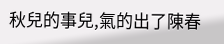秋兒的事兒,氣的出了陳春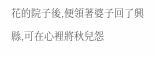花的院子後,便領著婆子回了興縣,可在心裡將秋兒怨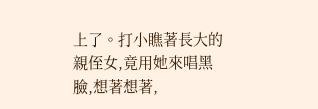上了。打小瞧著長大的親侄女,竟用她來唱黑臉,想著想著,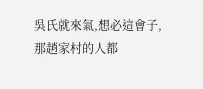吳氏就來氣,想必這會子,那趙家村的人都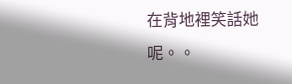在背地裡笑話她呢。。